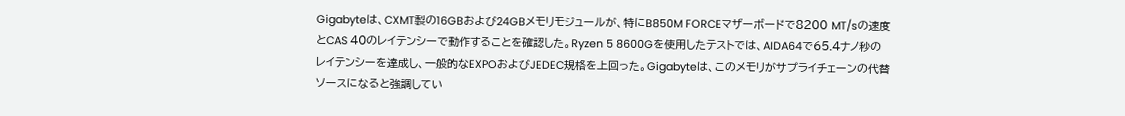Gigabyteは、CXMT製の16GBおよび24GBメモリモジュールが、特にB850M FORCEマザーボードで8200 MT/sの速度とCAS 40のレイテンシーで動作することを確認した。Ryzen 5 8600Gを使用したテストでは、AIDA64で65.4ナノ秒のレイテンシーを達成し、一般的なEXPOおよびJEDEC規格を上回った。Gigabyteは、このメモリがサプライチェーンの代替ソースになると強調してい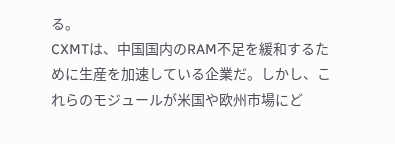る。
CXMTは、中国国内のRAM不足を緩和するために生産を加速している企業だ。しかし、これらのモジュールが米国や欧州市場にど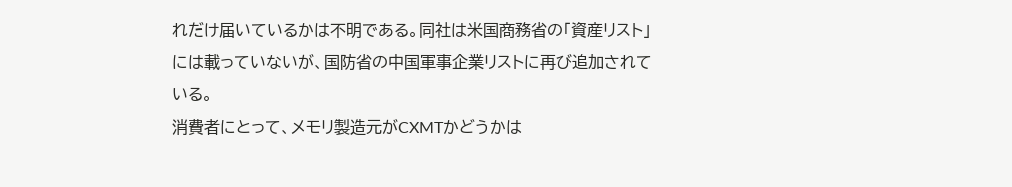れだけ届いているかは不明である。同社は米国商務省の「資産リスト」には載っていないが、国防省の中国軍事企業リストに再び追加されている。
消費者にとって、メモリ製造元がCXMTかどうかは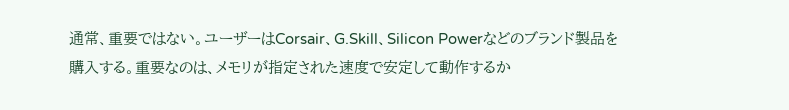通常、重要ではない。ユーザーはCorsair、G.Skill、Silicon Powerなどのブランド製品を購入する。重要なのは、メモリが指定された速度で安定して動作するか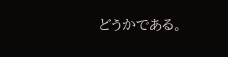どうかである。